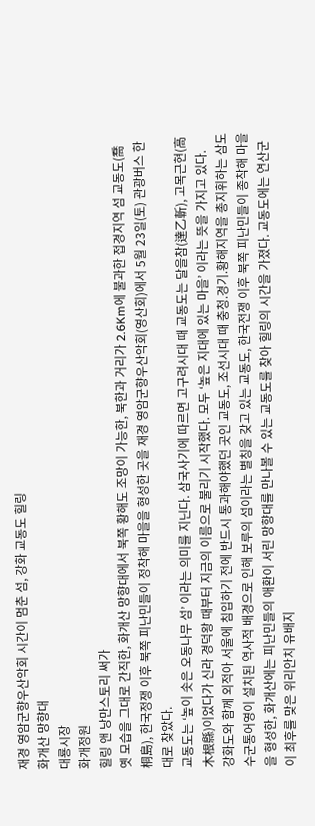재경 영암군향우산악회 시간이 멈춘 섬, 강화 교동도 힐링
화개산 망향대
대룡시장
화개정원
힐링 앤 낭만스토리 써가
옛 모습을 그대로 간직한, 화개산 망향대에서 북쪽 황해도 조망이 가능한, 북한과 거리가 2.6Km에 불과한 접경지역 섬 교동도(喬桐島), 한국정쟁 이후 북쪽 피난민들이 정착해 마을을 형성한 곳을 재경 영암군향우산악회(영산회)에서 5월 23일(토) 관광버스 한 대로 찾았다.
교동도는 ‘높이 솟은 오동나무 섬’ 이라는 의미를 지닌다. 삼국사기에 따르면 고구려시대 때 교동도는 달을참(達乙斬), 고목근현(高木根縣)이었다가 신라 경덕왕 때부터 지금의 이름으로 불리기 시작했다. 모두 ‘높은 지대에 있는 마을’ 이라는 뜻을 가지고 있다.
강화도와 함께 외적아 서울에 침입하기 전에 반드시 통과해야했던 곳인 교동도, 조선시대 때 충청.경기.황해지역을 총지휘하는 삼도수군통어영이 설치된 역사적 배경으로 인해 보루의 섬이라는 별칭을 갖고 있는 교동도, 한국전쟁 이후 북쪽 피난민들이 종착해 마을을 형성한, 화개산에는 피난민들의 애환이 서린 망향대를 만나볼 수 있는 교동도를 찾아 힐링의 시간을 가졌다. 교동도에는 연산군이 최후를 맞은 위리안치 유배지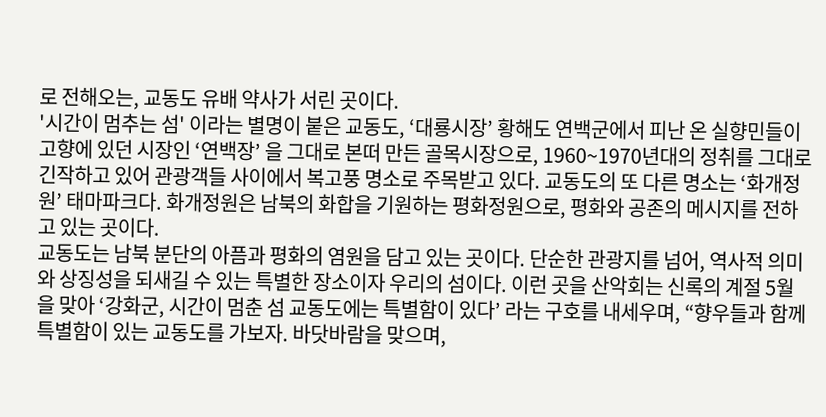로 전해오는, 교동도 유배 약사가 서린 곳이다.
'시간이 멈추는 섬' 이라는 별명이 붙은 교동도, ‘대룡시장’ 황해도 연백군에서 피난 온 실향민들이 고향에 있던 시장인 ‘연백장’ 을 그대로 본떠 만든 골목시장으로, 1960~1970년대의 정취를 그대로 긴작하고 있어 관광객들 사이에서 복고풍 명소로 주목받고 있다. 교동도의 또 다른 명소는 ‘화개정원’ 태마파크다. 화개정원은 남북의 화합을 기원하는 평화정원으로, 평화와 공존의 메시지를 전하고 있는 곳이다.
교동도는 남북 분단의 아픔과 평화의 염원을 담고 있는 곳이다. 단순한 관광지를 넘어, 역사적 의미와 상징성을 되새길 수 있는 특별한 장소이자 우리의 섬이다. 이런 곳을 산악회는 신록의 계절 5월을 맞아 ‘강화군, 시간이 멈춘 섬 교동도에는 특별함이 있다’ 라는 구호를 내세우며, “향우들과 함께 특별함이 있는 교동도를 가보자. 바닷바람을 맞으며,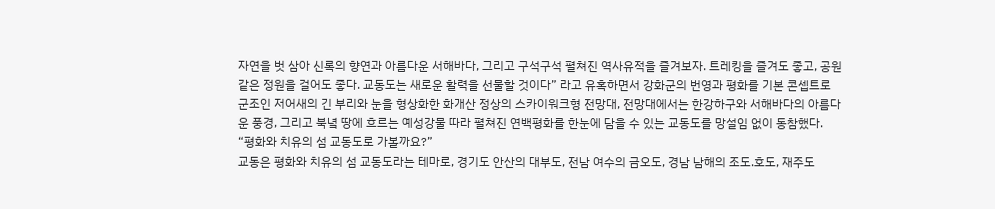자연을 벗 삼아 신록의 향연과 아름다운 서해바다, 그리고 구석구석 펼쳐진 역사유적을 즐겨보자. 트레킹을 즐겨도 좋고, 공원 같은 정원을 걸어도 좋다. 교동도는 새로운 활력을 선물할 것이다” 라고 유혹하면서 강화군의 번영과 평화를 기본 콘셉트로 군조인 저어새의 긴 부리와 눈을 형상화한 화개산 정상의 스카이워크형 전망대, 전망대에서는 한강하구와 서해바다의 아름다운 풍경, 그리고 북녘 땅에 흐르는 예성강물 따라 펼쳐진 연백평화를 한눈에 담을 수 있는 교동도를 망설임 없이 동참했다.
“평화와 치유의 섬 교동도로 가볼까요?”
교동은 평화와 치유의 섬 교동도라는 테마로, 경기도 안산의 대부도, 전남 여수의 금오도, 경남 남해의 조도.호도, 재주도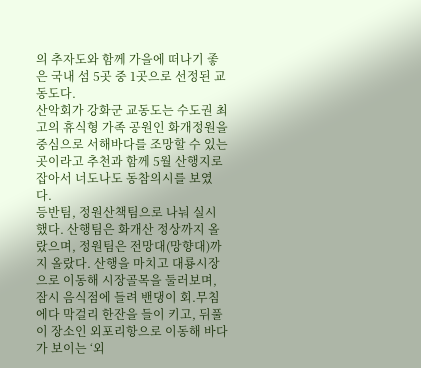의 추자도와 함께 가을에 떠나기 좋은 국내 섬 5곳 중 1곳으로 선정된 교동도다.
산악회가 강화군 교동도는 수도권 최고의 휴식형 가족 공원인 화개정원을 중심으로 서해바다를 조망할 수 있는 곳이라고 추천과 함께 5월 산행지로 잡아서 너도나도 동참의시를 보였다.
등반팀, 정원산책팀으로 나눠 실시했다. 산행팀은 화개산 정상까지 올랐으며, 정원팀은 전망대(망향대)까지 올랐다. 산행을 마치고 대룡시장으로 이동해 시장골목을 둘러보며, 잠시 음식점에 들려 밴댕이 회.무침에다 막걸리 한잔을 들이 키고, 뒤풀이 장소인 외포리항으로 이동해 바다가 보이는 ‘외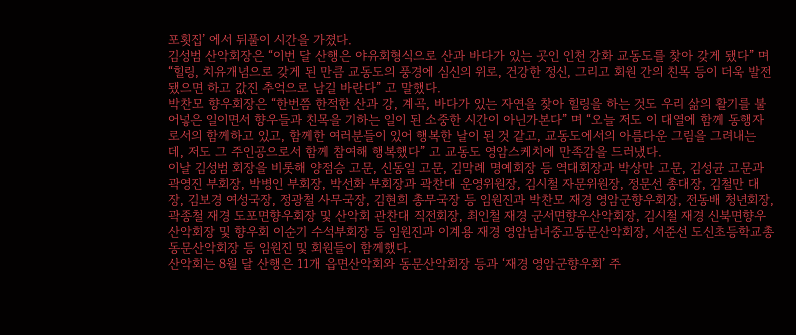포횟집’ 에서 뒤풀이 시간을 가졌다.
김성범 산악회장은 “이번 달 산행은 야유회형식으로 산과 바다가 있는 곳인 인천 강화 교동도를 찾아 갖게 됐다” 며 “힐링, 치유개념으로 갖게 된 만큼 교동도의 풍경에 심신의 위로, 건강한 정신, 그리고 회원 간의 친목 등이 더욱 발전됐으면 하고 값진 추억으로 남길 바란다” 고 말했다.
박찬모 향우회장은 “한번쯤 한적한 산과 강, 계곡, 바다가 있는 자연을 찾아 힐링을 하는 것도 우리 삶의 활기를 불어넣은 일이면서 향우들과 친목을 기하는 일이 된 소중한 시간이 아닌가본다” 며 “오늘 저도 이 대열에 함께 동행자로서의 함께하고 있고, 함께한 여러분들이 있어 행복한 날이 된 것 같고, 교동도에서의 아름다운 그림을 그려내는 데, 저도 그 주인공으로서 함께 참여해 행복했다” 고 교동도 영암스케치에 만족감을 드러냈다.
이날 김성범 회장을 비롯해 양점승 고문, 신동일 고문, 김막례 명예회장 등 역대회장과 박상만 고문, 김성균 고문과 곽영진 부회장, 박병인 부회장, 박선화 부회장과 곽찬대 운영위원장, 김시철 자문위원장, 정문선 총대장, 김철만 대장, 김보경 여성국장, 정광철 사무국장, 김현희 총무국장 등 임원진과 박찬모 재경 영암군향우회장, 전동배 청년회장, 곽종철 재경 도포면향우회장 및 산악회 관찬대 직전회장, 최인철 재경 군서면향우산악회장, 김시철 재경 신북면향우산악회장 및 향우회 이순기 수석부회장 등 임원진과 이계용 재경 영암남녀중고동문산악회장, 서준선 도신초등학교총동문산악회장 등 임원진 및 회원들이 함께했다.
산악회는 8월 달 산행은 11개 읍면산악회와 동문산악회장 등과 ‘재경 영암군향우회’ 주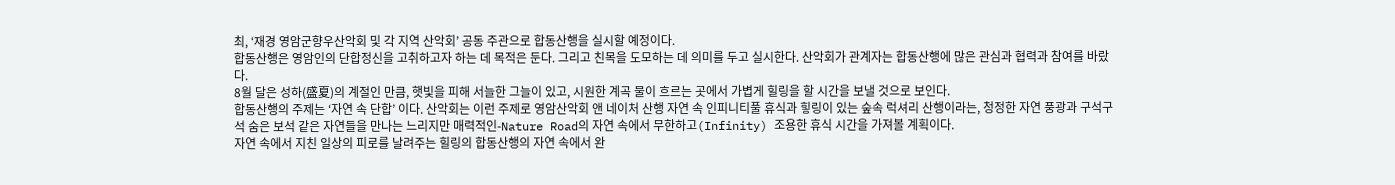최, ‘재경 영암군향우산악회 및 각 지역 산악회’ 공동 주관으로 합동산행을 실시할 예정이다.
합동산행은 영암인의 단합정신을 고취하고자 하는 데 목적은 둔다. 그리고 친목을 도모하는 데 의미를 두고 실시한다. 산악회가 관계자는 합동산행에 많은 관심과 협력과 참여를 바랐다.
8월 달은 성하(盛夏)의 계절인 만큼, 햇빛을 피해 서늘한 그늘이 있고, 시원한 계곡 물이 흐르는 곳에서 가볍게 힐링을 할 시간을 보낼 것으로 보인다.
합동산행의 주제는 ‘자연 속 단합’ 이다. 산악회는 이런 주제로 영암산악회 앤 네이처 산행 자연 속 인피니티풀 휴식과 힣링이 있는 숲속 럭셔리 산행이라는, 청정한 자연 풍광과 구석구석 숨은 보석 같은 자연들을 만나는 느리지만 매력적인-Nature Road의 자연 속에서 무한하고(Infinity) 조용한 휴식 시간을 가져볼 계획이다.
자연 속에서 지친 일상의 피로를 날려주는 힐링의 합동산행의 자연 속에서 완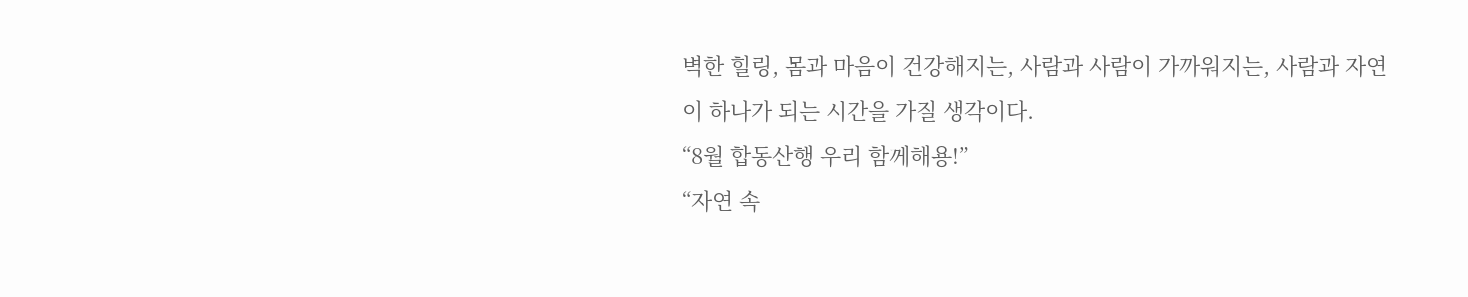벽한 힐링, 몸과 마음이 건강해지는, 사람과 사람이 가까워지는, 사람과 자연이 하나가 되는 시간을 가질 생각이다.
“8월 합동산행 우리 함께해용!”
“자연 속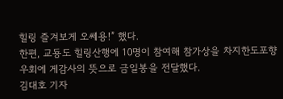힐링 즐겨보게 오쎄용!” 했다.
한편, 교둉도 힐링산행에 10명이 참여해 참가상을 차지한도포향우회에 게감사의 뜻으로 금일봉을 전달했다.
김대호 기자